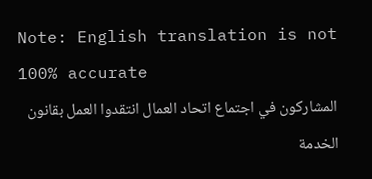Note: English translation is not 100% accurate
المشاركون في اجتماع اتحاد العمال انتقدوا العمل بقانون الخدمة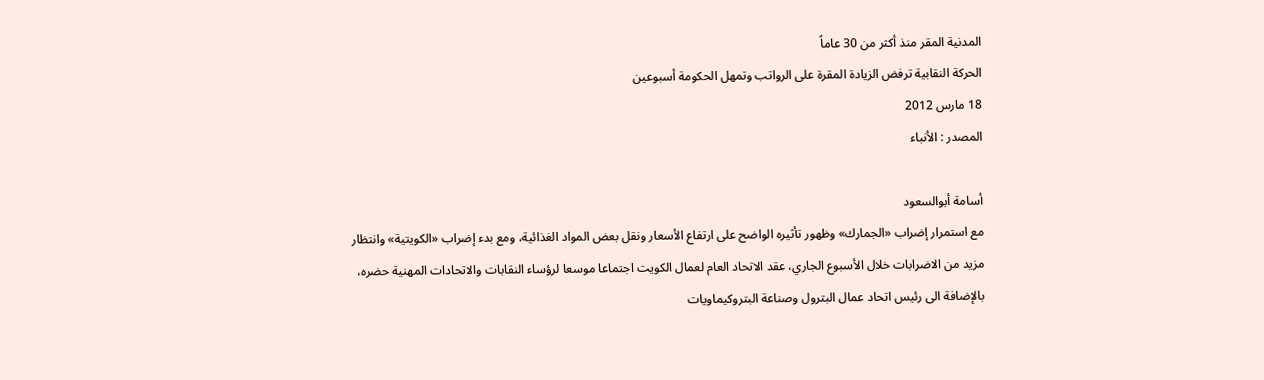المدنية المقر منذ أكثر من 30 عاماً
الحركة النقابية ترفض الزيادة المقرة على الرواتب وتمهل الحكومة أسبوعين
18 مارس 2012
المصدر : الأنباء

أسامة أبوالسعود
مع استمرار إضراب «الجمارك» وظهور تأثيره الواضح على ارتفاع الأسعار ونقل بعض المواد الغذائية، ومع بدء إضراب «الكويتية» وانتظار مزيد من الاضرابات خلال الأسبوع الجاري، عقد الاتحاد العام لعمال الكويت اجتماعا موسعا لرؤساء النقابات والاتحادات المهنية حضره، بالإضافة الى رئيس اتحاد عمال البترول وصناعة البتروكيماويات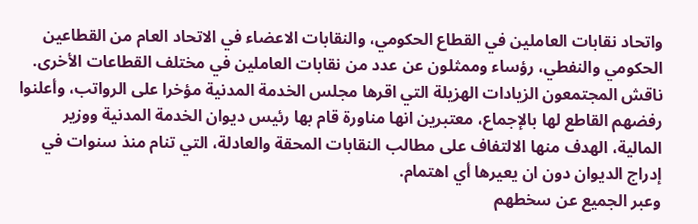واتحاد نقابات العاملين في القطاع الحكومي، والنقابات الاعضاء في الاتحاد العام من القطاعين الحكومي والنفطي، رؤساء وممثلون عن عدد من نقابات العاملين في مختلف القطاعات الأخرى.
ناقش المجتمعون الزيادات الهزيلة التي اقرها مجلس الخدمة المدنية مؤخرا على الرواتب، وأعلنوا رفضهم القاطع لها بالإجماع، معتبرين انها مناورة قام بها رئيس ديوان الخدمة المدنية ووزير المالية، الهدف منها الالتفاف على مطالب النقابات المحقة والعادلة، التي تنام منذ سنوات في إدراج الديوان دون ان يعيرها أي اهتمام.
وعبر الجميع عن سخطهم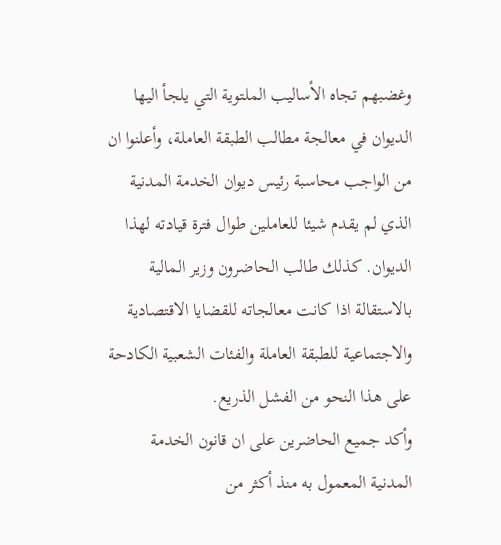وغضبهم تجاه الأساليب الملتوية التي يلجأ اليها الديوان في معالجة مطالب الطبقة العاملة، وأعلنوا ان من الواجب محاسبة رئيس ديوان الخدمة المدنية الذي لم يقدم شيئا للعاملين طوال فترة قيادته لهذا الديوان. كذلك طالب الحاضرون وزير المالية بالاستقالة اذا كانت معالجاته للقضايا الاقتصادية والاجتماعية للطبقة العاملة والفئات الشعبية الكادحة على هذا النحو من الفشل الذريع.
وأكد جميع الحاضرين على ان قانون الخدمة المدنية المعمول به منذ أكثر من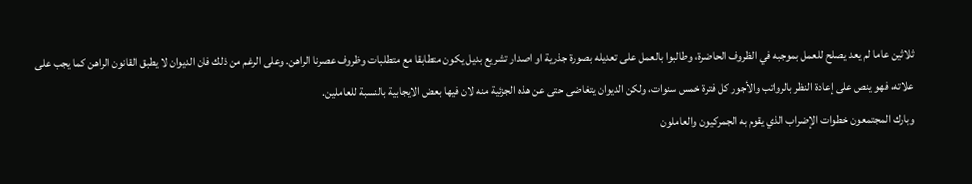ثلاثين عاما لم يعد يصلح للعمل بموجبه في الظروف الحاضرة، وطالبوا بالعمل على تعديله بصورة جذرية او اصدار تشريع بديل يكون متطابقا مع متطلبات وظروف عصرنا الراهن. وعلى الرغم من ذلك فان الديوان لا يطبق القانون الراهن كما يجب على علاته، فهو ينص على إعادة النظر بالرواتب والأجور كل فترة خمس سنوات، ولكن الديوان يتغاضى حتى عن هذه الجزئية منه لان فيها بعض الايجابية بالنسبة للعاملين.
وبارك المجتمعون خطوات الإضراب الذي يقوم به الجمركيون والعاملون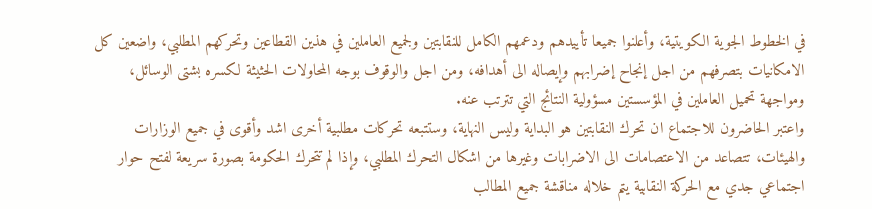في الخطوط الجوية الكويتية، وأعلنوا جميعا تأييدهم ودعمهم الكامل للنقابتين ولجميع العاملين في هذين القطاعين وتحركهم المطلبي، واضعين كل الامكانيات بتصرفهم من اجل إنجاح إضرابهم وإيصاله الى أهدافه، ومن اجل والوقوف بوجه المحاولات الحثيثة لكسره بشتى الوسائل، ومواجهة تحميل العاملين في المؤسستين مسؤولية النتائج التي تترتب عنه.
واعتبر الحاضرون للاجتماع ان تحرك النقابتين هو البداية وليس النهاية، وستتبعه تحركات مطلبية أخرى اشد وأقوى في جميع الوزارات والهيئات، تتصاعد من الاعتصامات الى الاضرابات وغيرها من اشكال التحرك المطلبي، وإذا لم تتحرك الحكومة بصورة سريعة لفتح حوار اجتماعي جدي مع الحركة النقابية يتم خلاله مناقشة جميع المطالب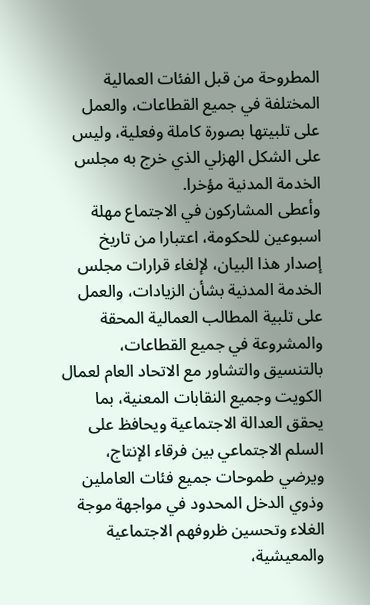المطروحة من قبل الفئات العمالية المختلفة في جميع القطاعات، والعمل على تلبيتها بصورة كاملة وفعلية، وليس على الشكل الهزلي الذي خرج به مجلس الخدمة المدنية مؤخرا.
وأعطى المشاركون في الاجتماع مهلة اسبوعين للحكومة، اعتبارا من تاريخ إصدار هذا البيان، لإلغاء قرارات مجلس الخدمة المدنية بشأن الزيادات، والعمل على تلبية المطالب العمالية المحقة والمشروعة في جميع القطاعات، بالتنسيق والتشاور مع الاتحاد العام لعمال الكويت وجميع النقابات المعنية، بما يحقق العدالة الاجتماعية ويحافظ على السلم الاجتماعي بين فرقاء الإنتاج، ويرضي طموحات جميع فئات العاملين وذوي الدخل المحدود في مواجهة موجة الغلاء وتحسين ظروفهم الاجتماعية والمعيشية،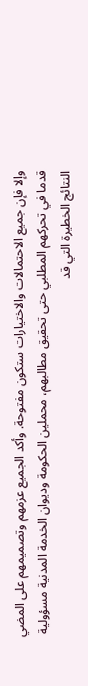وإلا فإن جميع الاحتمالات والاختيارات ستكون مفتوحة. وأكد الجميع عزمهم وتصميمهم على المضي قدما في تحركهم المطلبي حتى تحقيق مطالبهم، محملين الحكومة وديوان الخدمة المدنية مسؤولية النتائج الخطيرة التي قد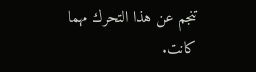تنجم عن هذا التحرك مهما كانت.